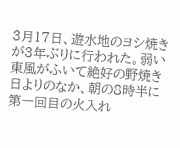3月17日、遊水地のヨシ焼きが3年ぶりに行われた。弱い東風がふいて絶好の野焼き日よりのなか、朝の8時半に第一回目の火入れ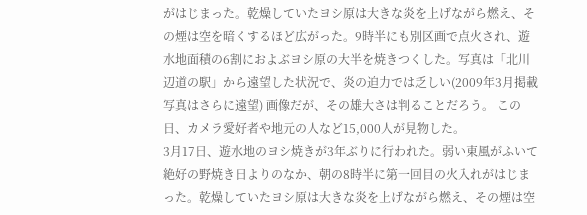がはじまった。乾燥していたヨシ原は大きな炎を上げながら燃え、その煙は空を暗くするほど広がった。9時半にも別区画で点火され、遊水地面積の6割におよぶヨシ原の大半を焼きつくした。写真は「北川辺道の駅」から遠望した状況で、炎の迫力では乏しい(2009年3月掲載写真はさらに遠望) 画像だが、その雄大さは判ることだろう。 この日、カメラ愛好者や地元の人など15,000人が見物した。
3月17日、遊水地のヨシ焼きが3年ぶりに行われた。弱い東風がふいて絶好の野焼き日よりのなか、朝の8時半に第一回目の火入れがはじまった。乾燥していたヨシ原は大きな炎を上げながら燃え、その煙は空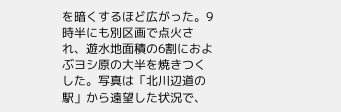を暗くするほど広がった。9時半にも別区画で点火され、遊水地面積の6割におよぶヨシ原の大半を焼きつくした。写真は「北川辺道の駅」から遠望した状況で、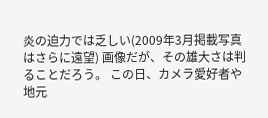炎の迫力では乏しい(2009年3月掲載写真はさらに遠望) 画像だが、その雄大さは判ることだろう。 この日、カメラ愛好者や地元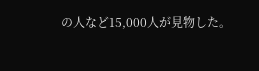の人など15,000人が見物した。